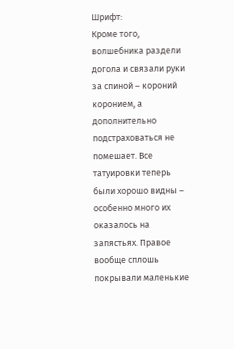Шрифт:
Кроме того, волшебника раздели догола и связали руки за спиной – короний коронием, а дополнительно подстраховаться не помешает. Все татуировки теперь были хорошо видны – особенно много их оказалось на запястьях. Правое вообще сплошь покрывали маленькие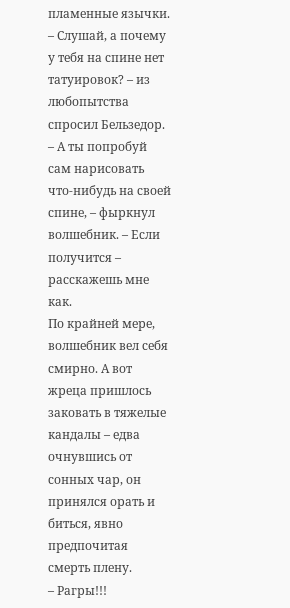пламенные язычки.
– Слушай, а почему у тебя на спине нет татуировок? – из любопытства спросил Бельзедор.
– А ты попробуй сам нарисовать что-нибудь на своей спине, – фыркнул волшебник. – Если получится – расскажешь мне как.
По крайней мере, волшебник вел себя смирно. А вот жреца пришлось заковать в тяжелые кандалы – едва очнувшись от сонных чар, он принялся орать и биться, явно предпочитая смерть плену.
– Рагры!!!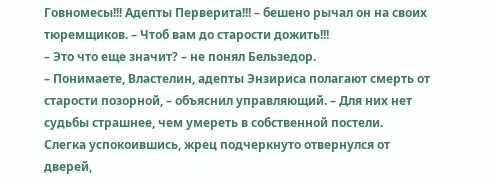Говномесы!!! Адепты Перверита!!! – бешено рычал он на своих тюремщиков. – Чтоб вам до старости дожить!!!
– Это что еще значит? – не понял Бельзедор.
– Понимаете, Властелин, адепты Энзириса полагают смерть от старости позорной, – объяснил управляющий. – Для них нет судьбы страшнее, чем умереть в собственной постели.
Слегка успокоившись, жрец подчеркнуто отвернулся от дверей,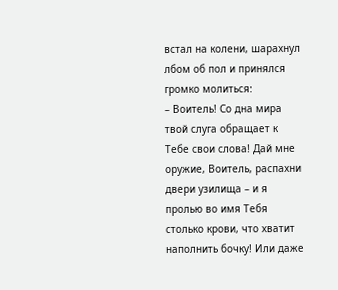встал на колени, шарахнул лбом об пол и принялся громко молиться:
– Воитель! Со дна мира твой слуга обращает к Тебе свои слова! Дай мне оружие, Воитель, распахни двери узилища – и я пролью во имя Тебя столько крови, что хватит наполнить бочку! Или даже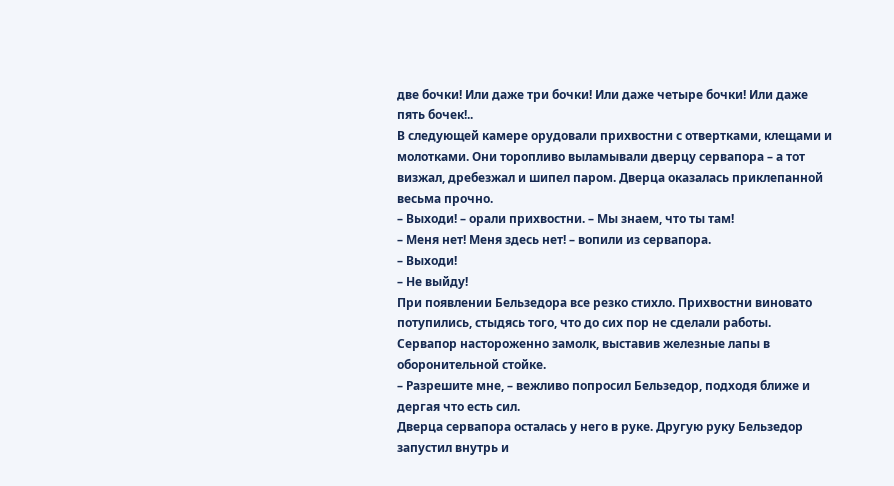две бочки! Или даже три бочки! Или даже четыре бочки! Или даже пять бочек!..
В следующей камере орудовали прихвостни с отвертками, клещами и молотками. Они торопливо выламывали дверцу сервапора – а тот визжал, дребезжал и шипел паром. Дверца оказалась приклепанной весьма прочно.
– Выходи! – орали прихвостни. – Мы знаем, что ты там!
– Меня нет! Меня здесь нет! – вопили из сервапора.
– Выходи!
– Не выйду!
При появлении Бельзедора все резко стихло. Прихвостни виновато потупились, стыдясь того, что до сих пор не сделали работы. Сервапор настороженно замолк, выставив железные лапы в оборонительной стойке.
– Разрешите мне, – вежливо попросил Бельзедор, подходя ближе и дергая что есть сил.
Дверца сервапора осталась у него в руке. Другую руку Бельзедор запустил внутрь и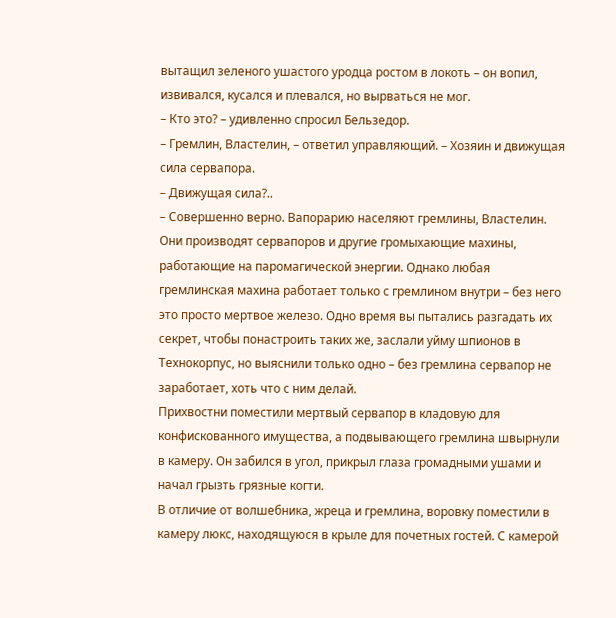вытащил зеленого ушастого уродца ростом в локоть – он вопил, извивался, кусался и плевался, но вырваться не мог.
– Кто это? – удивленно спросил Бельзедор.
– Гремлин, Властелин, – ответил управляющий. – Хозяин и движущая сила сервапора.
– Движущая сила?..
– Совершенно верно. Вапорарию населяют гремлины, Властелин. Они производят сервапоров и другие громыхающие махины, работающие на паромагической энергии. Однако любая гремлинская махина работает только с гремлином внутри – без него это просто мертвое железо. Одно время вы пытались разгадать их секрет, чтобы понастроить таких же, заслали уйму шпионов в Технокорпус, но выяснили только одно – без гремлина сервапор не заработает, хоть что с ним делай.
Прихвостни поместили мертвый сервапор в кладовую для конфискованного имущества, а подвывающего гремлина швырнули в камеру. Он забился в угол, прикрыл глаза громадными ушами и начал грызть грязные когти.
В отличие от волшебника, жреца и гремлина, воровку поместили в камеру люкс, находящуюся в крыле для почетных гостей. С камерой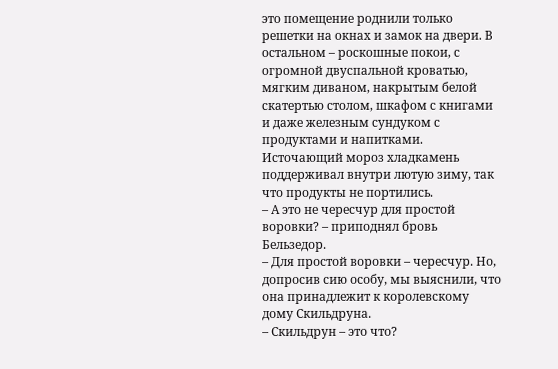это помещение роднили только решетки на окнах и замок на двери. В остальном – роскошные покои, с огромной двуспальной кроватью, мягким диваном, накрытым белой скатертью столом, шкафом с книгами и даже железным сундуком с продуктами и напитками. Источающий мороз хладкамень поддерживал внутри лютую зиму, так что продукты не портились.
– А это не чересчур для простой воровки? – приподнял бровь Бельзедор.
– Для простой воровки – чересчур. Но, допросив сию особу, мы выяснили, что она принадлежит к королевскому дому Скильдруна.
– Скильдрун – это что?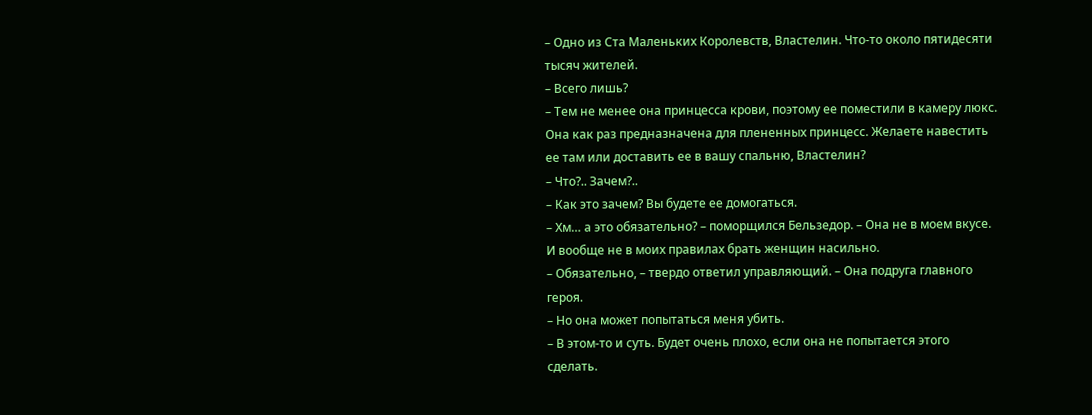– Одно из Ста Маленьких Королевств, Властелин. Что-то около пятидесяти тысяч жителей.
– Всего лишь?
– Тем не менее она принцесса крови, поэтому ее поместили в камеру люкс. Она как раз предназначена для плененных принцесс. Желаете навестить ее там или доставить ее в вашу спальню, Властелин?
– Что?.. Зачем?..
– Как это зачем? Вы будете ее домогаться.
– Хм… а это обязательно? – поморщился Бельзедор. – Она не в моем вкусе. И вообще не в моих правилах брать женщин насильно.
– Обязательно, – твердо ответил управляющий. – Она подруга главного героя.
– Но она может попытаться меня убить.
– В этом-то и суть. Будет очень плохо, если она не попытается этого сделать.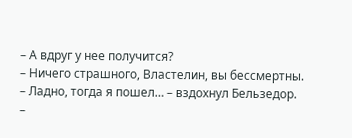– А вдруг у нее получится?
– Ничего страшного, Властелин, вы бессмертны.
– Ладно, тогда я пошел… – вздохнул Бельзедор.
–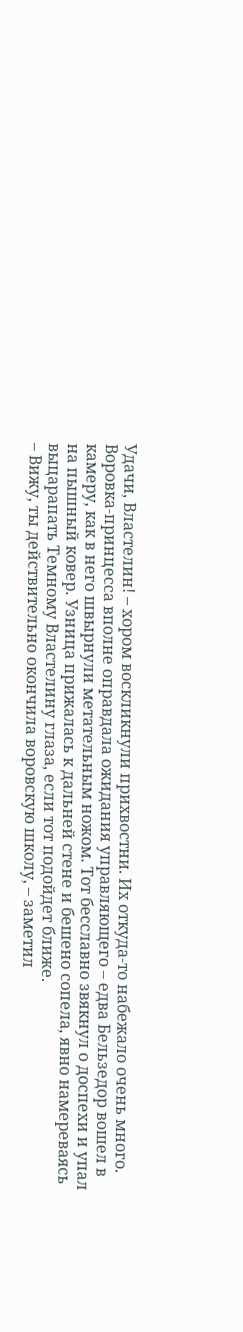Удачи, Властелин! – хором воскликнули прихвостни. Их откуда-то набежало очень много.
Воровка-принцесса вполне оправдала ожидания управляющего – едва Бельзедор вошел в камеру, как в него швырнули метательным ножом. Тот бесславно звякнул о доспехи и упал на пышный ковер. Узница прижалась к дальней стене и бешено сопела, явно намереваясь выцарапать Темному Властелину глаза, если тот подойдет ближе.
– Вижу, ты действительно окончила воровскую школу, – заметил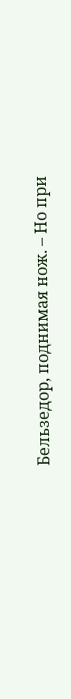Бельзедор, поднимая нож. – Но при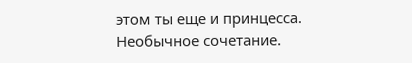этом ты еще и принцесса. Необычное сочетание.